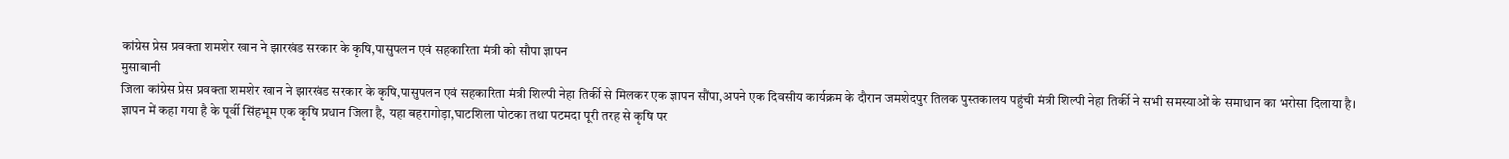कांग्रेस प्रेस प्रवक्ता शमशेर खान ने झारखंड सरकार के कृषि,पासुपलन एवं सहकारिता मंत्री को सौपा ज्ञापन
मुसाबानी
जिला कांग्रेस प्रेस प्रवक्ता शमशेर खान ने झारखंड सरकार के कृषि,पासुपलन एवं सहकारिता मंत्री शिल्पी नेहा तिर्की से मिलकर एक ज्ञापन सौंपा,अपने एक दिवसीय कार्यक्रम के दौरान जमशेदपुर तिलक पुस्तकालय पहुंची मंत्री शिल्पी नेहा तिर्की ने सभी समस्याओं के समाधान का भरोसा दिलाया है।
ज्ञापन में कहा गया है के पूर्वी सिंहभूम एक कृषि प्रधान जिला है, यहा बहरागोड़ा,घाटशिला पोटका तथा पटमदा पूरी तरह से कृषि पर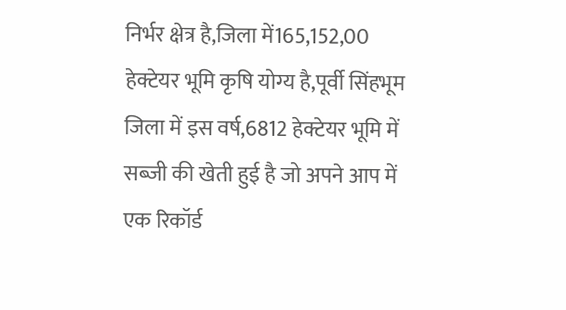निर्भर क्षेत्र है,जिला में165,152,00 हेक्टेयर भूमि कृषि योग्य है,पूर्वी सिंहभूम जिला में इस वर्ष,6812 हेक्टेयर भूमि में सब्जी की खेती हुई है जो अपने आप में एक रिकॉर्ड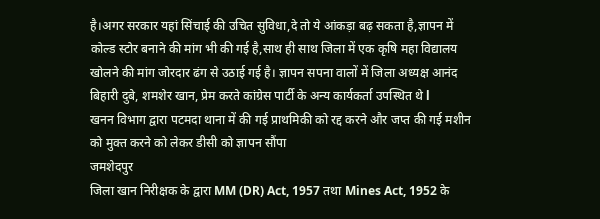है।अगर सरकार यहां सिंचाई की उचित सुविधा,दे तो ये आंकड़ा बढ़ सकता है,ज्ञापन में कोल्ड स्टोर बनाने की मांग भी की गई है,साथ ही साथ जिला में एक कृषि महा विद्यालय खोलने की मांग जोरदार ढंग से उठाई गई है। ज्ञापन सपना वालों में जिला अध्यक्ष आनंद बिहारी दुबे, शमशेर खान, प्रेम करते कांग्रेस पार्टी के अन्य कार्यकर्ता उपस्थित थे l
खनन विभाग द्वारा पटमदा थाना में की गई प्राथमिकी को रद्द करने और जप्त की गई मशीन को मुक्त करने को लेकर डीसी को ज्ञापन सौंपा
जमशेदपुर
जिला खान निरीक्षक के द्वारा MM (DR) Act, 1957 तथा Mines Act, 1952 के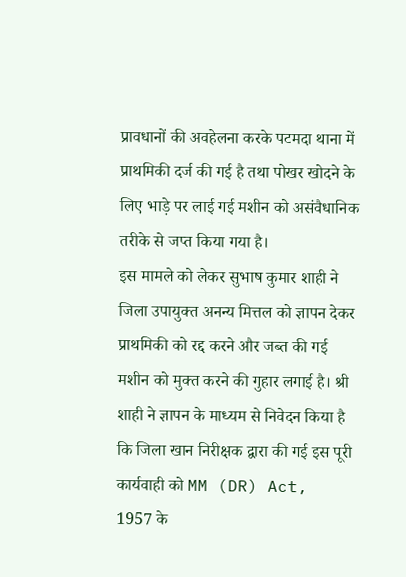प्रावधानों की अवहेलना करके पटमदा थाना में प्राथमिकी दर्ज की गई है तथा पोखर खोदने के लिए भाड़े पर लाई गई मशीन को असंवैधानिक तरीके से जप्त किया गया है।
इस मामले को लेकर सुभाष कुमार शाही ने जिला उपायुक्त अनन्य मित्तल को ज्ञापन देकर प्राथमिकी को रद्द करने और जब्त की गई मशीन को मुक्त करने की गुहार लगाई है। श्री शाही ने ज्ञापन के माध्यम से निवेदन किया है कि जिला खान निरीक्षक द्वारा की गई इस पूरी कार्यवाही को MM (DR) Act, 1957 के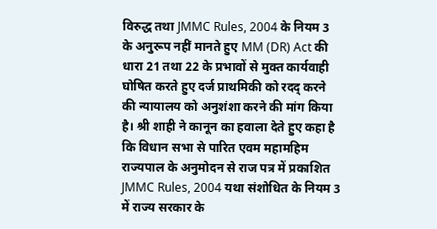विरुद्ध तथा JMMC Rules, 2004 के नियम 3 के अनुरूप नहीं मानते हुए MM (DR) Act की धारा 21 तथा 22 के प्रभावों से मुक्त कार्यवाही घोषित करते हुए दर्ज प्राथमिकी को रदद् करने की न्यायालय को अनुशंशा करने की मांग किया है। श्री शाही ने कानून का हवाला देते हुए कहा है कि विधान सभा से पारित एवम महामहिम राज्यपाल के अनुमोदन से राज पत्र में प्रकाशित JMMC Rules, 2004 यथा संशोधित के नियम 3 में राज्य सरकार के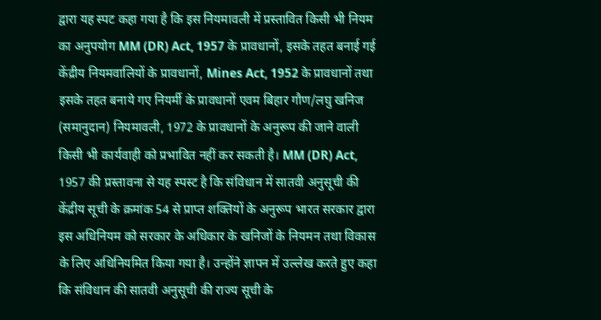द्वारा यह स्पट कहा गया है कि इस नियमावली में प्रस्तावित किसी भी नियम का अनुपयोग MM (DR) Act, 1957 के प्रावधानों, इसके तहत बनाई गई केंद्रीय नियमवालियों के प्रावधानों, Mines Act, 1952 के प्रावधानों तथा इसके तहत बनाये गए नियर्मी के प्रावधानों एवम बिहार गौण/लघु खनिज (समानुदान) नियमावली, 1972 के प्रावधानों के अनुरूप की जाने वाली किसी भी कार्यवाही को प्रभावित नहीं कर सकती है। MM (DR) Act, 1957 की प्रस्तावना से यह स्पस्ट है कि संविधान में सातवी अनुसूची की केंद्रीय सूची के क्रमांक 54 से प्राप्त शक्तियों के अनुरूप भारत सरकार द्वारा इस अधिनियम को सरकार के अधिकार के खनिजों के नियमन तथा विकास के लिए अधिनियमित किया गया है। उन्होंने ज्ञापन में उल्लेख करते हुए कहा कि संविधान की सातवी अनुसूची की राज्य सूची के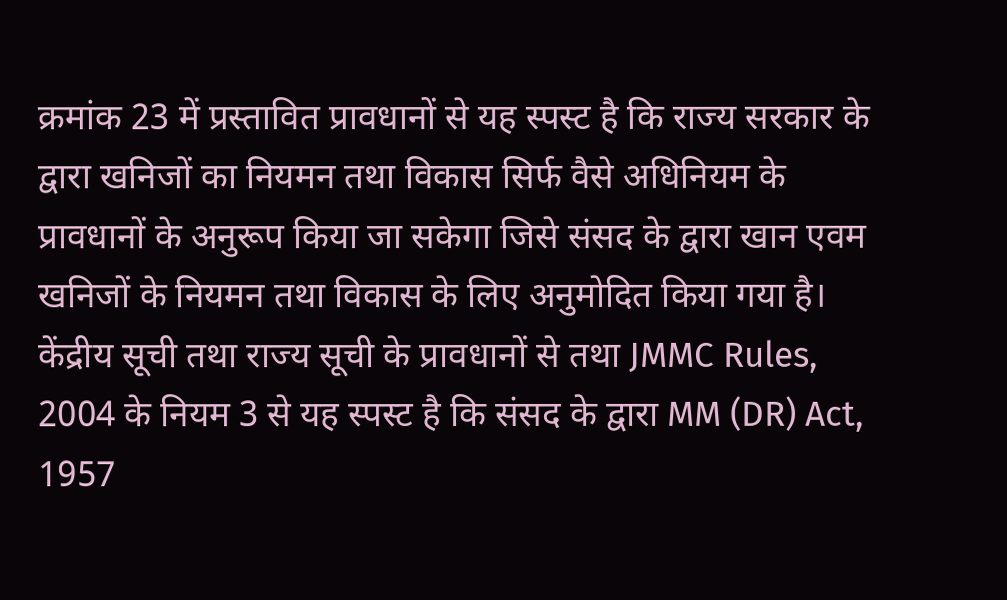क्रमांक 23 में प्रस्तावित प्रावधानों से यह स्पस्ट है कि राज्य सरकार के द्वारा खनिजों का नियमन तथा विकास सिर्फ वैसे अधिनियम के प्रावधानों के अनुरूप किया जा सकेगा जिसे संसद के द्वारा खान एवम खनिजों के नियमन तथा विकास के लिए अनुमोदित किया गया है। केंद्रीय सूची तथा राज्य सूची के प्रावधानों से तथा JMMC Rules, 2004 के नियम 3 से यह स्पस्ट है कि संसद के द्वारा MM (DR) Act, 1957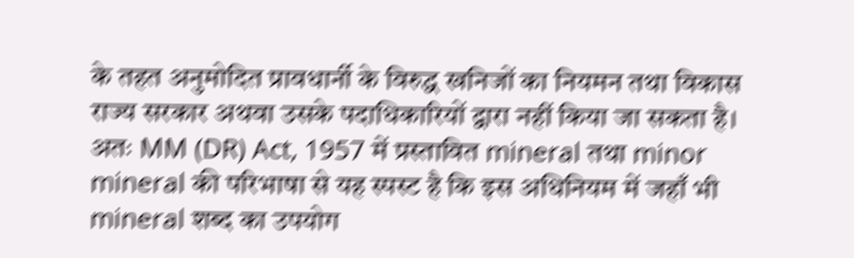के तहत अनुमोदित प्रावधार्नी के विरुद्ध खनिजों का नियमन तथा विकास राज्य सरकार अथवा उसके पदाधिकारियों द्वारा नहीं किया जा सकता है।
अतः MM (DR) Act, 1957 में प्रस्तावित mineral तथा minor mineral की परिभाषा से यह स्पस्ट है कि इस अधिनियम में जहाँ भी mineral शब्द का उपयोग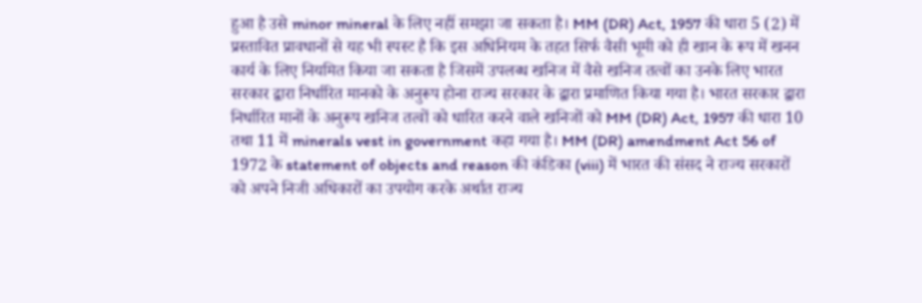हुआ है उसे minor mineral के लिए नहीं समझा जा सकता है। MM (DR) Act, 1957 की धारा 5 (2) में प्रस्तावित प्रावधानों से यह भी स्पस्ट है कि इस अधिनियम के तहत सिर्फ वैसी भूमी को ही खान के रूप में खनन कार्य के लिए नियमित किया जा सकता है जिसमें उपलब्ध खनिज में वैसे खनिज तत्वों का उनके लिए भारत सरकार द्वारा निर्धारित मानको के अनुरूप होना राज्य सरकार के द्वारा प्रमाणित किया गया है। भारत सरकार द्वारा निर्धारित मानों के अनुरूप खनिज तत्वों को धारित करने वाले खनिजों को MM (DR) Act, 1957 की धारा 10 तथा 11 में minerals vest in government कहा गया है। MM (DR) amendment Act 56 of 1972 के statement of objects and reason की कंडिका (viii) में भारत की संसद ने राज्य सरकारों को अपने निजी अधिकारों का उपयोग करके अर्थात राज्य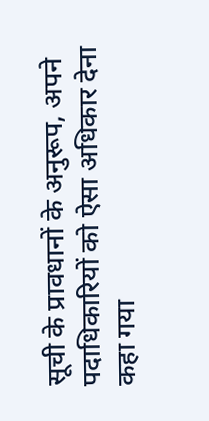सूची के प्रावधानों के अनुरूप, अपने पदाधिकारियों को ऐसा अधिकार देना कहा गया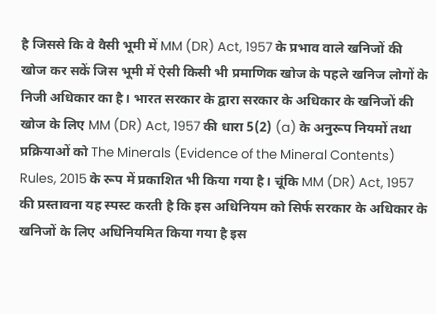है जिससे कि वे वैसी भूमी में MM (DR) Act, 1957 के प्रभाव वाले खनिजों की खोज कर सकें जिस भूमी में ऐसी किसी भी प्रमाणिक खोज के पहले खनिज लोगों के निजी अधिकार का है। भारत सरकार के द्वारा सरकार के अधिकार के खनिजों की खोज के लिए MM (DR) Act, 1957 की धारा 5(2) (a) के अनुरूप नियमों तथा प्रक्रियाओं को The Minerals (Evidence of the Mineral Contents) Rules, 2015 के रूप में प्रकाशित भी किया गया है। चूंकि MM (DR) Act, 1957 की प्रस्तावना यह स्पस्ट करती है कि इस अधिनियम को सिर्फ सरकार के अधिकार के खनिजों के लिए अधिनियमित किया गया है इस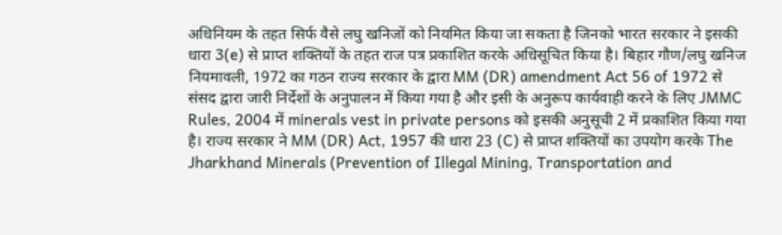अधिनियम के तहत सिर्फ वैसे लघु खनिजों को नियमित किया जा सकता है जिनको भारत सरकार ने इसकी धारा 3(e) से प्राप्त शक्तियों के तहत राज पत्र प्रकाशित करके अधिसूचित किया है। बिहार गौण/लघु खनिज नियमावली, 1972 का गठन राज्य सरकार के द्वारा MM (DR) amendment Act 56 of 1972 से संसद द्वारा जारी निर्देशों के अनुपालन में किया गया है और इसी के अनुरूप कार्यवाही करने के लिए JMMC Rules, 2004 में minerals vest in private persons को इसकी अनुसूची 2 में प्रकाशित किया गया है। राज्य सरकार ने MM (DR) Act, 1957 की धारा 23 (C) से प्राप्त शक्तियों का उपयोग करके The Jharkhand Minerals (Prevention of Illegal Mining, Transportation and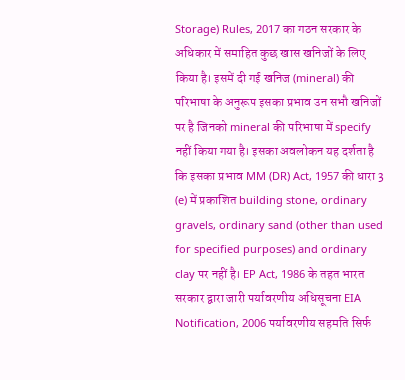Storage) Rules, 2017 का गठन सरकार के अधिकार में समाहित कुछ खास खनिजों के लिए किया है। इसमें दी गई खनिज (mineral) की परिभाषा के अनुरूप इसका प्रभाव उन सभौ खनिजों पर है जिनको mineral की परिभाषा में specify नहीं किया गया है। इसका अवलोकन यह दर्शता है कि इसका प्रभाव MM (DR) Act, 1957 की धारा 3 (e) में प्रकाशित building stone, ordinary gravels, ordinary sand (other than used for specified purposes) and ordinary clay पर नहीं है। EP Act, 1986 के तहत भारत सरकार द्वारा जारी पर्यावरणीय अधिसूचना EIA Notification, 2006 पर्यावरणीय सहमति सिर्फ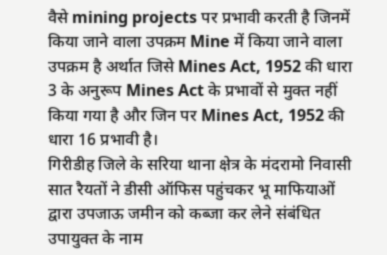वैसे mining projects पर प्रभावी करती है जिनमें किया जाने वाला उपक्रम Mine में किया जाने वाला उपक्रम है अर्थात जिसे Mines Act, 1952 की धारा 3 के अनुरूप Mines Act के प्रभावों से मुक्त नहीं किया गया है और जिन पर Mines Act, 1952 की धारा 16 प्रभावी है।
गिरीडीह जिले के सरिया थाना क्षेत्र के मंदरामो निवासी सात रैयतों ने डीसी ऑफिस पहुंचकर भू माफियाओं द्वारा उपजाऊ जमीन को कब्जा कर लेने संबंधित उपायुक्त के नाम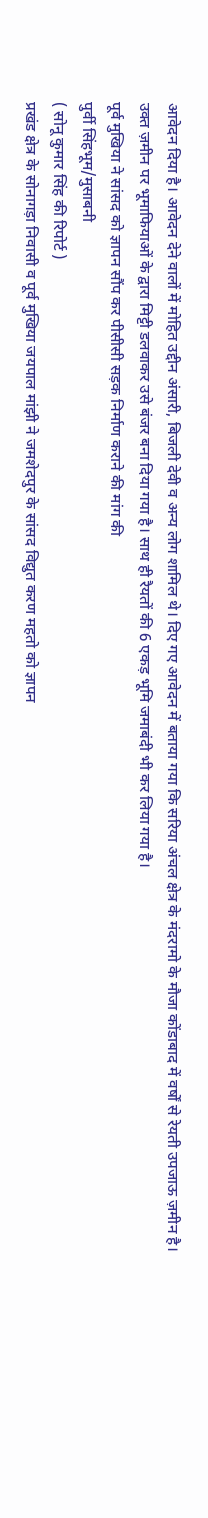आवेदन दिया है। आवेदन देने वालों में मोहित उद्दीन अंसारी, बिजली देवी व अन्य लोग शामिल थे। दिए गए आवेदन में बताया गया कि सरिया अंचल क्षेत्र के मंदरामो के मौजा कोंडाबाद में वर्षों से रेयती उपजाऊ ज़मीन है। उक्त ज़मीन पर भूमाफियाओं के द्वारा मिट्टी डलवाकर उसे बंजर बना दिया गया है। साथ ही रैयतों की 6 एकड़ भूमि जमाबंदी भी कर लिया गया है।
पूर्व मुखिया ने सांसद को ज्ञापन सौंप कर पीसीसी सड़क निर्माण कराने की मांग की
पुर्वी सिंहभूम/मुसाबनी
( सोनू कुमार सिंह की रिपोर्ट )
प्रखंड क्षेत्र के सोनागड़ा निवासी व पूर्व मुखिया जयपाल मांझी ने जमशेदपुर के सांसद विद्युत करण महतो को ज्ञापन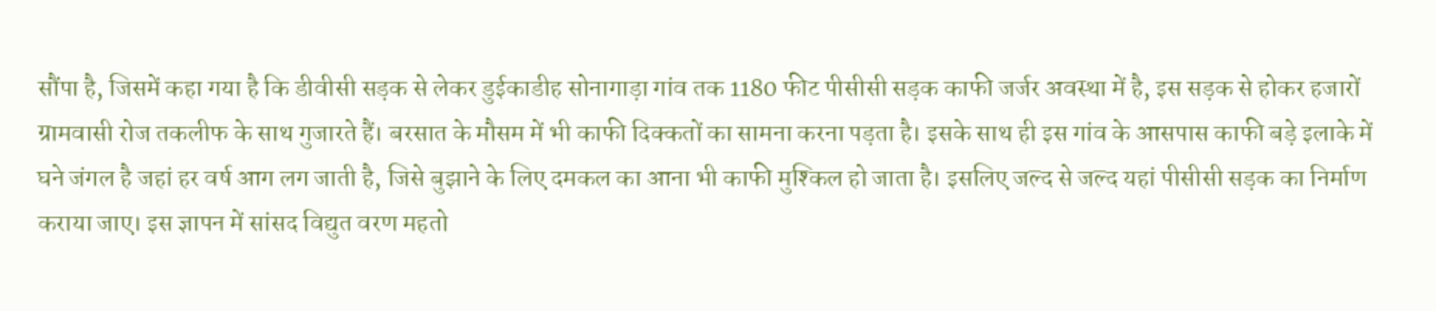सौंपा है, जिसमें कहा गया है कि डीवीसी सड़क से लेकर डुईकाडीह सोनागाड़ा गांव तक 1180 फीट पीसीसी सड़क काफी जर्जर अवस्था में है, इस सड़क से होकर हजारों ग्रामवासी रोज तकलीफ के साथ गुजारते हैं। बरसात के मौसम में भी काफी दिक्कतों का सामना करना पड़ता है। इसके साथ ही इस गांव के आसपास काफी बड़े इलाके में घने जंगल है जहां हर वर्ष आग लग जाती है, जिसे बुझाने के लिए दमकल का आना भी काफी मुश्किल हो जाता है। इसलिए जल्द से जल्द यहां पीसीसी सड़क का निर्माण कराया जाए। इस ज्ञापन में सांसद विद्युत वरण महतो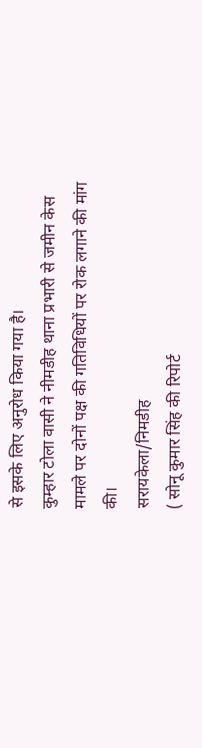से इसके लिए अनुरोध किया गया है।
कुम्हार टोला वासी ने नीमडीह थाना प्रभारी से जमीन केस मामले पर दोनों पक्ष की गतिविधियों पर रोक लगाने की मांग की।
सरायकेला/निमडीह
( सोनू कुमार सिंह की रिपोर्ट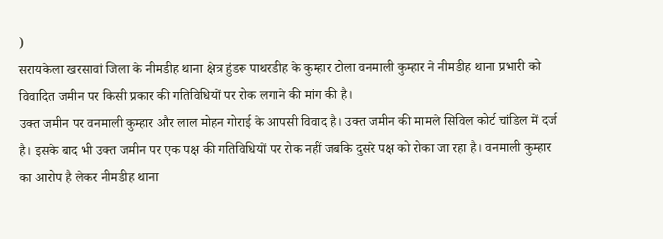)
सरायकेला खरसावां जिला के नीमडीह थाना क्षेत्र हुंडरू पाथरडीह के कुम्हार टोला वनमाली कुम्हार ने नीमडीह थाना प्रभारी को विवादित जमीन पर किसी प्रकार की गतिविधियों पर रोक लगाने की मांग की है।
उक्त जमीन पर वनमाली कुम्हार और लाल मोहन गोराई के आपसी विवाद है। उक्त जमीन की मामले सिविल कोर्ट चांडिल में दर्ज है। इसके बाद भी उक्त जमीन पर एक पक्ष की गतिविधियों पर रोक नहीं जबकि दुसरे पक्ष को रोका जा रहा है। वनमाली कुम्हार का आरोप है लेकर नीमडीह थाना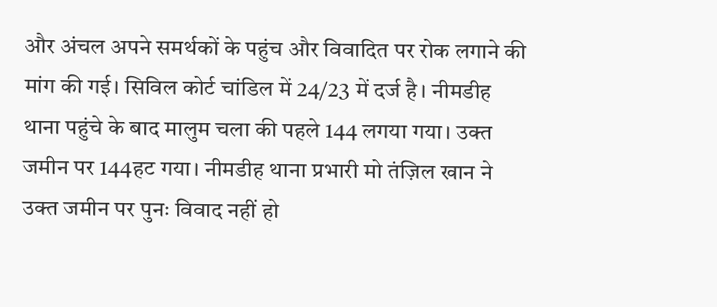और अंचल अपने समर्थकों के पहुंच और विवादित पर रोक लगाने की मांग की गई। सिविल कोर्ट चांडिल में 24/23 में दर्ज है। नीमडीह थाना पहुंचे के बाद मालुम चला की पहले 144 लगया गया। उक्त जमीन पर 144हट गया। नीमडीह थाना प्रभारी मो तंज़िल खान ने उक्त जमीन पर पुनः विवाद नहीं हो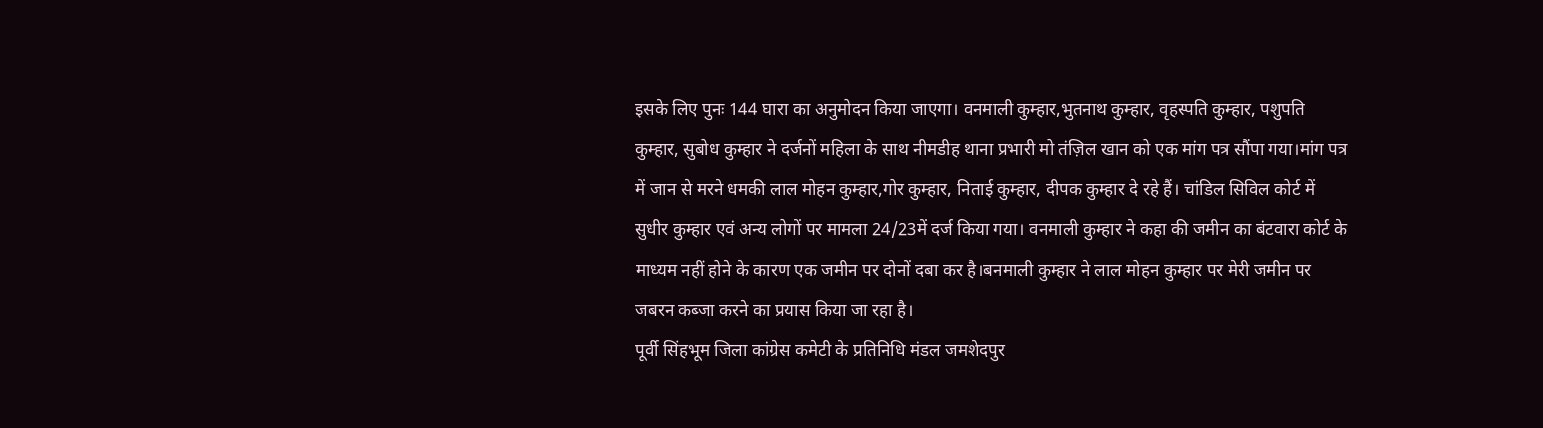इसके लिए पुनः 144 घारा का अनुमोदन किया जाएगा। वनमाली कुम्हार,भुतनाथ कुम्हार, वृहस्पति कुम्हार, पशुपति कुम्हार, सुबोध कुम्हार ने दर्जनों महिला के साथ नीमडीह थाना प्रभारी मो तंज़िल खान को एक मांग पत्र सौंपा गया।मांग पत्र में जान से मरने धमकी लाल मोहन कुम्हार,गोर कुम्हार, निताई कुम्हार, दीपक कुम्हार दे रहे हैं। चांडिल सिविल कोर्ट में सुधीर कुम्हार एवं अन्य लोगों पर मामला 24/23में दर्ज किया गया। वनमाली कुम्हार ने कहा की जमीन का बंटवारा कोर्ट के माध्यम नहीं होने के कारण एक जमीन पर दोनों दबा कर है।बनमाली कुम्हार ने लाल मोहन कुम्हार पर मेरी जमीन पर जबरन कब्जा करने का प्रयास किया जा रहा है।
पूर्वी सिंहभूम जिला कांग्रेस कमेटी के प्रतिनिधि मंडल जमशेदपुर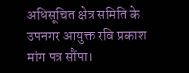अधिसूचित क्षेत्र समिति के उपनगर आयुक्त रवि प्रकाश मांग पत्र सौंपा।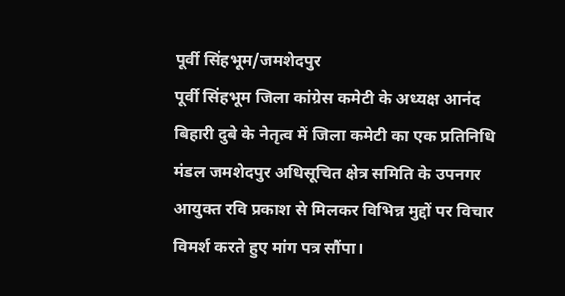पूर्वी सिंहभूम/जमशेदपुर
पूर्वी सिंहभूम जिला कांग्रेस कमेटी के अध्यक्ष आनंद बिहारी दुबे के नेतृत्व में जिला कमेटी का एक प्रतिनिधि मंडल जमशेदपुर अधिसूचित क्षेत्र समिति के उपनगर आयुक्त रवि प्रकाश से मिलकर विभिन्न मुद्दों पर विचार विमर्श करते हुए मांग पत्र सौंपा।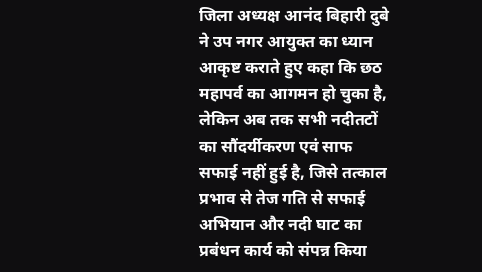जिला अध्यक्ष आनंद बिहारी दुबे ने उप नगर आयुक्त का ध्यान आकृष्ट कराते हुए कहा कि छठ महापर्व का आगमन हो चुका है, लेकिन अब तक सभी नदीतटों का सौंदर्यीकरण एवं साफ सफाई नहीं हुई है, जिसे तत्काल प्रभाव से तेज गति से सफाई अभियान और नदी घाट का प्रबंधन कार्य को संपन्न किया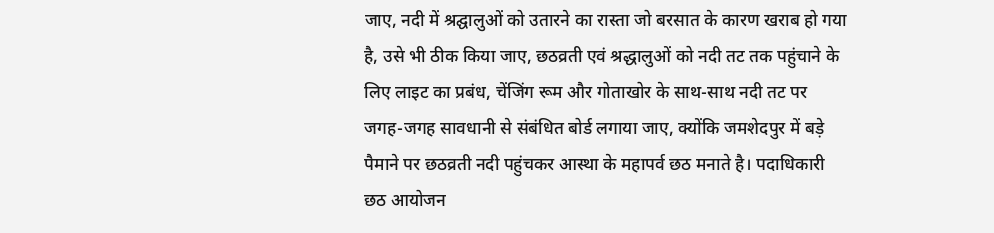जाए, नदी में श्रद्घालुओं को उतारने का रास्ता जो बरसात के कारण खराब हो गया है, उसे भी ठीक किया जाए, छठव्रती एवं श्रद्धालुओं को नदी तट तक पहुंचाने के लिए लाइट का प्रबंध, चेंजिंग रूम और गोताखोर के साथ-साथ नदी तट पर जगह-जगह सावधानी से संबंधित बोर्ड लगाया जाए, क्योंकि जमशेदपुर में बड़े पैमाने पर छठव्रती नदी पहुंचकर आस्था के महापर्व छठ मनाते है। पदाधिकारी छठ आयोजन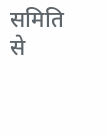समिति से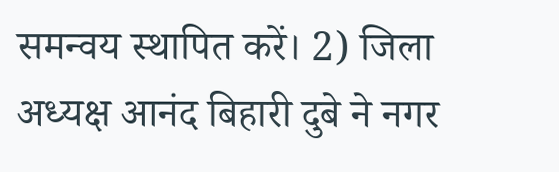समन्वय स्थापित करें। 2) जिला अध्यक्ष आनंद बिहारी दुबे ने नगर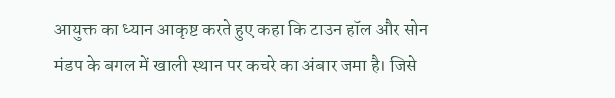आयुक्त का ध्यान आकृष्ट करते हुए कहा कि टाउन हॉल और सोन मंडप के बगल में खाली स्थान पर कचरे का अंबार जमा है। जिसे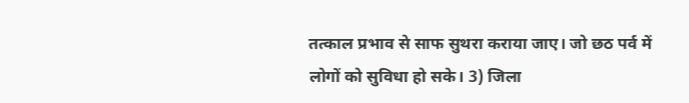तत्काल प्रभाव से साफ सुथरा कराया जाए। जो छठ पर्व में लोगों को सुविधा हो सके। 3) जिला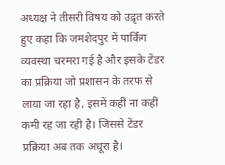अध्यक्ष ने तीसरी विषय को उद्रृत करते हुए कहा कि जमशेदपुर में पार्किंग व्यवस्था चरमरा गई है और इसके टेंडर का प्रक्रिया जो प्रशासन के तरफ से लाया जा रहा है, इसमें कहीं ना कहीं कमी रह जा रही है। जिससे टेंडर प्रक्रिया अब तक अधूरा है।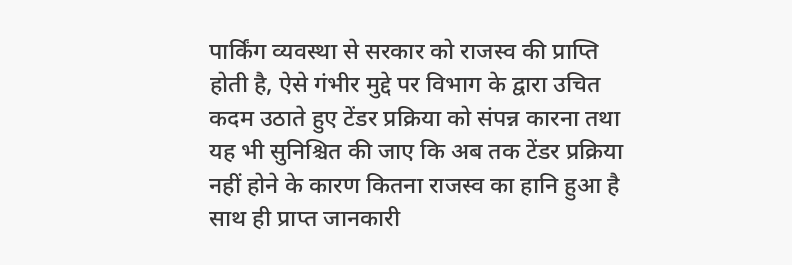पार्किंग व्यवस्था से सरकार को राजस्व की प्राप्ति होती है, ऐसे गंभीर मुद्दे पर विभाग के द्वारा उचित कदम उठाते हुए टेंडर प्रक्रिया को संपन्न कारना तथा यह भी सुनिश्चित की जाए कि अब तक टेंडर प्रक्रिया नहीं होने के कारण कितना राजस्व का हानि हुआ है साथ ही प्राप्त जानकारी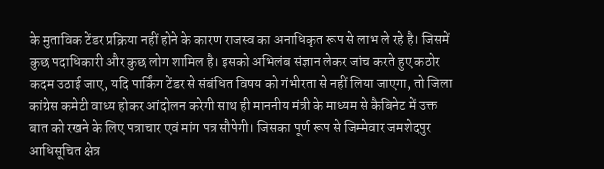के मुताविक टेंडर प्रक्रिया नहीं होने के कारण राजस्व का अनाधिकृत रूप से लाभ ले रहे है। जिसमें कुछ पदाधिकारी और कुछ लोग शामिल है। इसको अभिलंब संज्ञान लेकर जांच करते हुए कठोर कदम उठाई जाए, यदि पार्किंग टेंडर से संबंधित विषय को गंभीरता से नहीं लिया जाएगा, तो जिला कांग्रेस कमेटी वाध्य होकर आंदोलन करेगी साथ ही माननीय मंत्री के माध्यम से कैबिनेट में उक्त बात को रखने के लिए पत्राचार एवं मांग पत्र सौपेगी। जिसका पूर्ण रूप से जिम्मेवार जमशेदपुर आधिसूचित क्षेत्र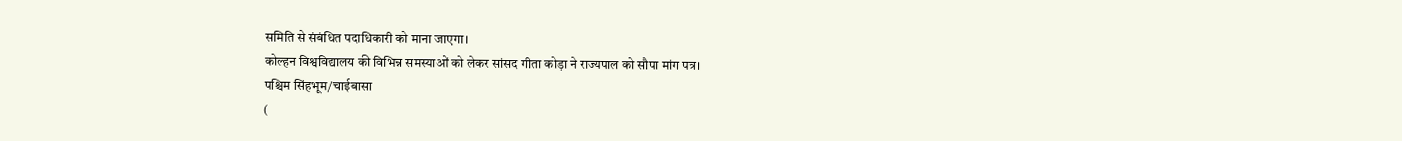समिति से संबंधित पदाधिकारी को माना जाएगा।
कोल्हन विश्वविद्यालय की विभिन्न समस्याओं को लेकर सांसद गीता कोड़ा ने राज्यपाल को सौपा मांग पत्र।
पश्चिम सिंहभूम/चाईबासा
(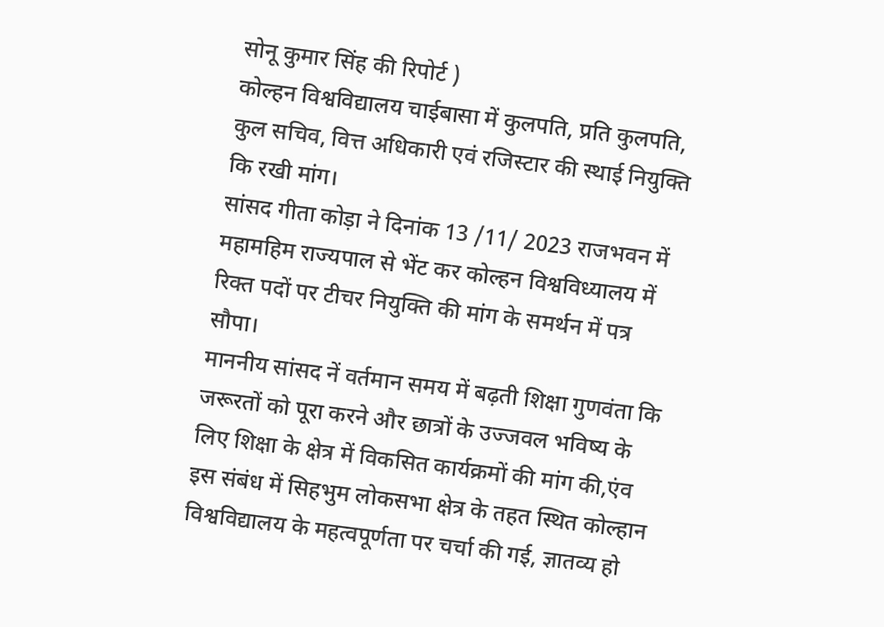सोनू कुमार सिंह की रिपोर्ट )
कोल्हन विश्वविद्यालय चाईबासा में कुलपति, प्रति कुलपति, कुल सचिव, वित्त अधिकारी एवं रजिस्टार की स्थाई नियुक्ति कि रखी मांग।
सांसद गीता कोड़ा ने दिनांक 13 /11/ 2023 राजभवन में महामहिम राज्यपाल से भेंट कर कोल्हन विश्वविध्यालय में रिक्त पदों पर टीचर नियुक्ति की मांग के समर्थन में पत्र सौपा।
माननीय सांसद नें वर्तमान समय में बढ़ती शिक्षा गुणवंता कि जरूरतों को पूरा करने और छात्रों के उज्जवल भविष्य के लिए शिक्षा के क्षेत्र में विकसित कार्यक्रमों की मांग की,एंव
इस संबंध में सिहभुम लोकसभा क्षेत्र के तहत स्थित कोल्हान विश्वविद्यालय के महत्वपूर्णता पर चर्चा की गई, ज्ञातव्य हो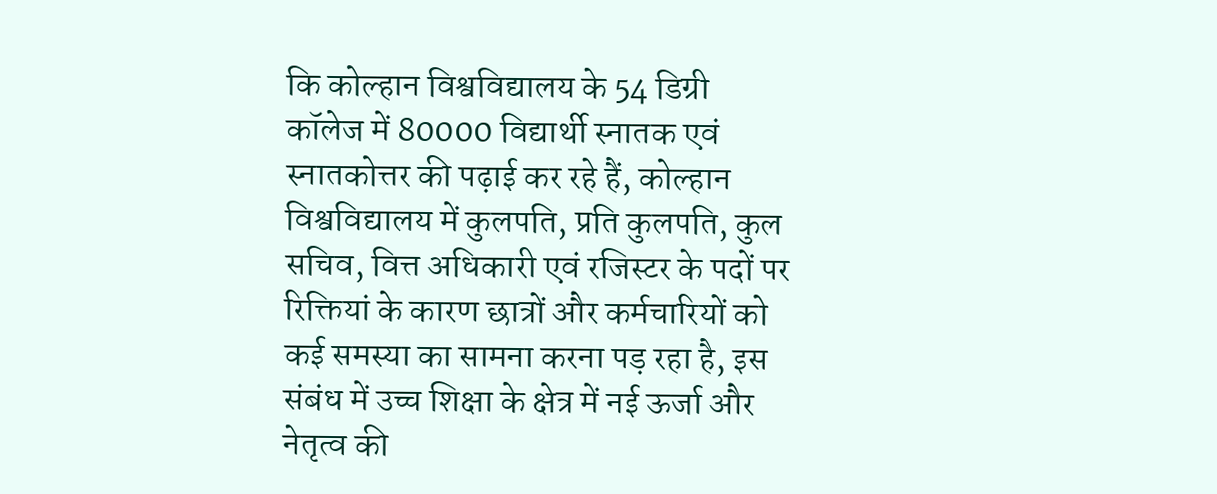कि कोल्हान विश्वविद्यालय के 54 डिग्री कॉलेज में 80000 विद्यार्थी स्नातक एवं स्नातकोत्तर की पढ़ाई कर रहे हैं, कोल्हान विश्वविद्यालय में कुलपति, प्रति कुलपति, कुल सचिव, वित्त अधिकारी एवं रजिस्टर के पदों पर रिक्तियां के कारण छात्रों और कर्मचारियों को कई समस्या का सामना करना पड़ रहा है, इस संबंध में उच्च शिक्षा के क्षेत्र में नई ऊर्जा और नेतृत्व की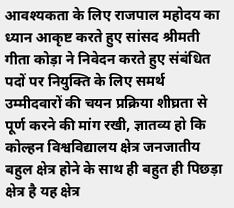आवश्यकता के लिए राजपाल महोदय का ध्यान आकृष्ट करते हुए सांसद श्रीमती गीता कोड़ा ने निवेदन करते हुए संबंधित पदों पर नियुक्ति के लिए समर्थ उम्मीदवारों की चयन प्रक्रिया शीघ्रता से पूर्ण करने की मांग रखी, ज्ञातव्य हो कि कोल्हन विश्वविद्यालय क्षेत्र जनजातीय बहुल क्षेत्र होने के साथ ही बहुत ही पिछड़ा क्षेत्र है यह क्षेत्र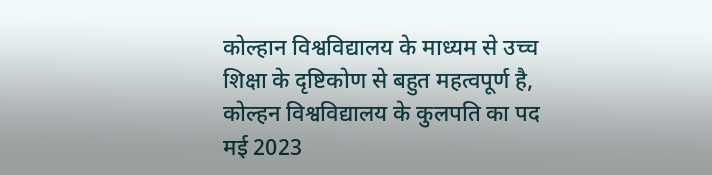कोल्हान विश्वविद्यालय के माध्यम से उच्च शिक्षा के दृष्टिकोण से बहुत महत्वपूर्ण है, कोल्हन विश्वविद्यालय के कुलपति का पद मई 2023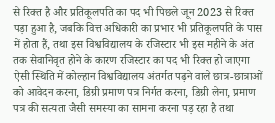से रिक्त है और प्रतिकूलपति का पद भी पिछले जून 2023 से रिक्त पड़ा हुआ है, जबकि वित्त अधिकारी का प्रभार भी प्रतिकूलपति के पास में होता हैं, तथा इस विश्वविद्यालय के रजिस्टार भी इस महीने के अंत तक सेवानिवृत होने के कारण रजिस्टार का पद भी रिक्त हो जाएगा ऐसी स्थिति में कोल्हान विश्वविद्यालय अंतर्गत पढ़ने वाले छात्र-छात्राओं को आवेदन करना, डिग्री प्रमाण पत्र निर्गत करना, डिग्री लेना, प्रमाण पत्र की सत्यता जैसी समस्या का सामना करना पड़ रहा है तथा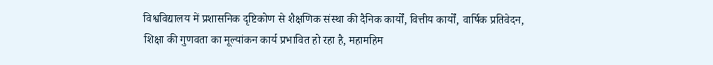विश्वविद्यालय में प्रशासनिक दृष्टिकोण से शैक्षणिक संस्था की दैनिक कार्यों, वित्तीय कार्यों, वार्षिक प्रतिवेदन, शिक्षा की गुणवता का मूल्यांकन कार्य प्रभावित हो रहा है, महामहिम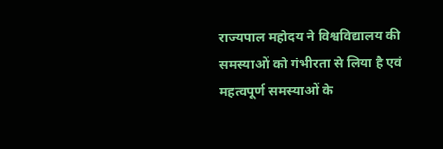राज्यपाल महोदय ने विश्वविद्यालय की समस्याओं को गंभीरता से लिया है एवं महत्वपूर्ण समस्याओं के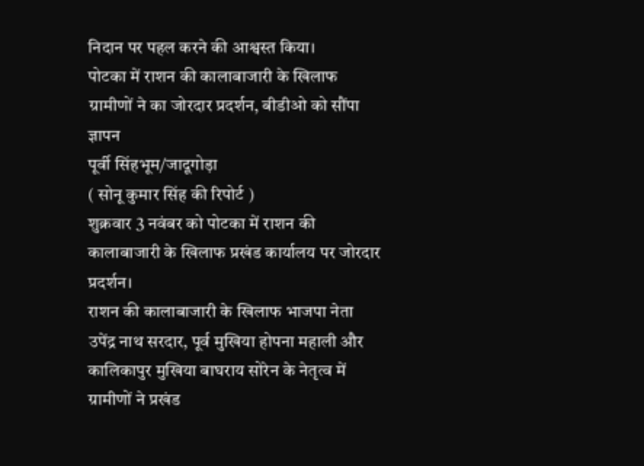निदान पर पहल करने की आश्वस्त किया।
पोटका में राशन की कालाबाजारी के खिलाफ ग्रामीणों ने का जोरदार प्रदर्शन, बीडीओ को सौंपा ज्ञापन
पूर्वी सिंहभूम/जादूगोड़ा
( सोनू कुमार सिंह की रिपोर्ट )
शुक्रवार 3 नवंबर को पोटका में राशन की कालाबाजारी के खिलाफ प्रखंड कार्यालय पर जोरदार प्रदर्शन।
राशन की कालाबाजारी के खिलाफ भाजपा नेता उपेंद्र नाथ सरदार, पूर्व मुखिया होपना महाली और कालिकापुर मुखिया बाघराय सोरेन के नेतृत्व में ग्रामीणों ने प्रखंड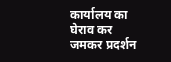कार्यालय का घेराव कर जमकर प्रदर्शन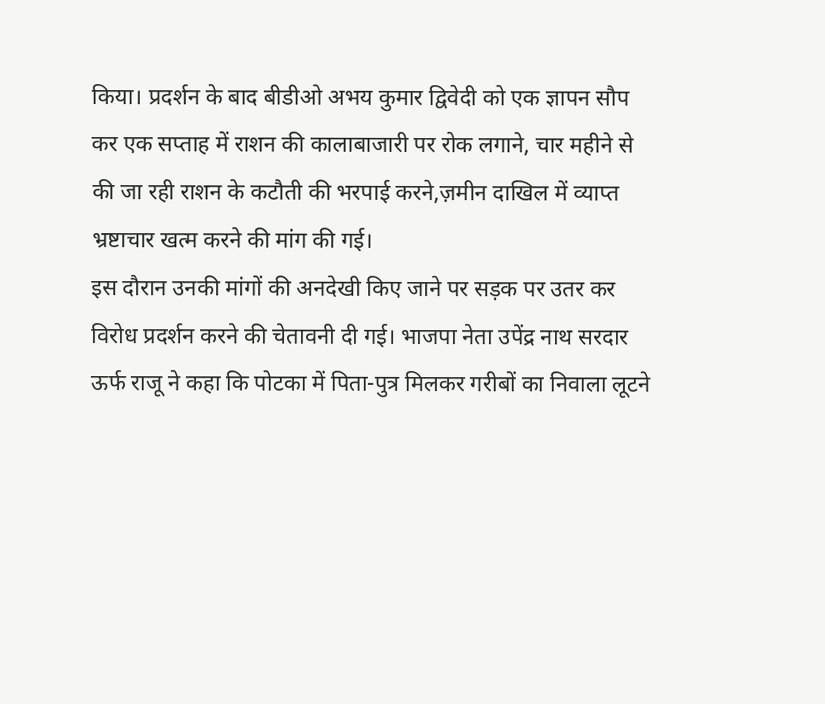किया। प्रदर्शन के बाद बीडीओ अभय कुमार द्विवेदी को एक ज्ञापन सौप कर एक सप्ताह में राशन की कालाबाजारी पर रोक लगाने, चार महीने से की जा रही राशन के कटौती की भरपाई करने,ज़मीन दाखिल में व्याप्त भ्रष्टाचार खत्म करने की मांग की गई।
इस दौरान उनकी मांगों की अनदेखी किए जाने पर सड़क पर उतर कर विरोध प्रदर्शन करने की चेतावनी दी गई। भाजपा नेता उपेंद्र नाथ सरदार ऊर्फ राजू ने कहा कि पोटका में पिता-पुत्र मिलकर गरीबों का निवाला लूटने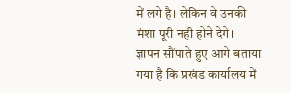में लगे है। लेकिन वे उनकी मंशा पूरी नही होने देगे।
ज्ञापन सौंपाते हुए आगे बताया गया है कि प्रखंड कार्यालय में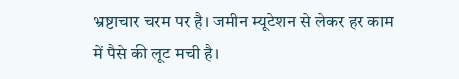भ्रष्टाचार चरम पर है। जमीन म्यूटेशन से लेकर हर काम में पैसे की लूट मची है।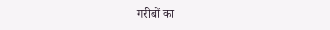गरीबों का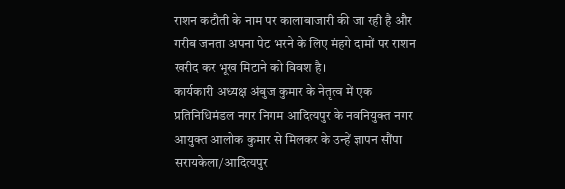राशन कटौती के नाम पर कालाबाजारी की जा रही है और गरीब जनता अपना पेट भरने के लिए मंहगे दामों पर राशन खरीद कर भूख मिटाने को विवश है।
कार्यकारी अध्यक्ष अंबुज कुमार के नेतृत्व में एक प्रतिनिधिमंडल नगर निगम आदित्यपुर के नवनियुक्त नगर आयुक्त आलोक कुमार से मिलकर के उन्हें ज्ञापन सौंपा
सरायकेला/आदित्यपुर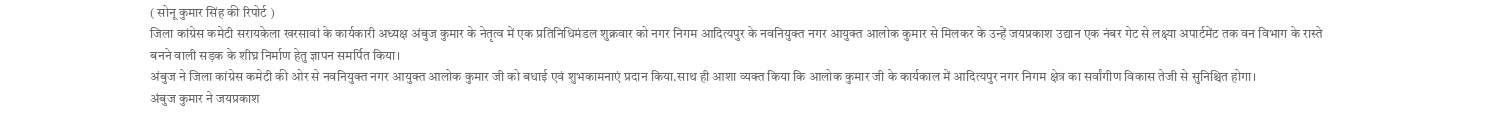( सोनू कुमार सिंह की रिपोर्ट )
जिला कांग्रेस कमेटी सरायकेला खरसावां के कार्यकारी अध्यक्ष अंबुज कुमार के नेतृत्व में एक प्रतिनिधिमंडल शुक्रवार को नगर निगम आदित्यपुर के नवनियुक्त नगर आयुक्त आलोक कुमार से मिलकर के उन्हें जयप्रकाश उद्यान एक नंबर गेट से लक्ष्या अपार्टमेंट तक वन विभाग के रास्ते बनने वाली सड़क के शीघ्र निर्माण हेतु ज्ञापन समर्पित किया।
अंबुज ने जिला कांग्रेस कमेटी की ओर से नवनियुक्त नगर आयुक्त आलोक कुमार जी को बधाई एवं शुभकामनाएं प्रदान किया.साथ ही आशा व्यक्त किया कि आलोक कुमार जी के कार्यकाल में आदित्यपुर नगर निगम क्षेत्र का सर्वांगीण विकास तेजी से सुनिश्चित होगा।
अंबुज कुमार ने जयप्रकाश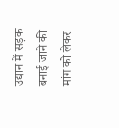उद्यान में सड़क बनाई जाने की मांग को लेकर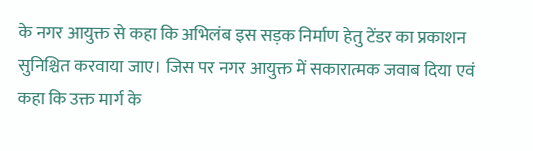के नगर आयुक्त से कहा कि अभिलंब इस सड़क निर्माण हेतु टेंडर का प्रकाशन सुनिश्चित करवाया जाए। जिस पर नगर आयुक्त में सकारात्मक जवाब दिया एवं कहा कि उक्त मार्ग के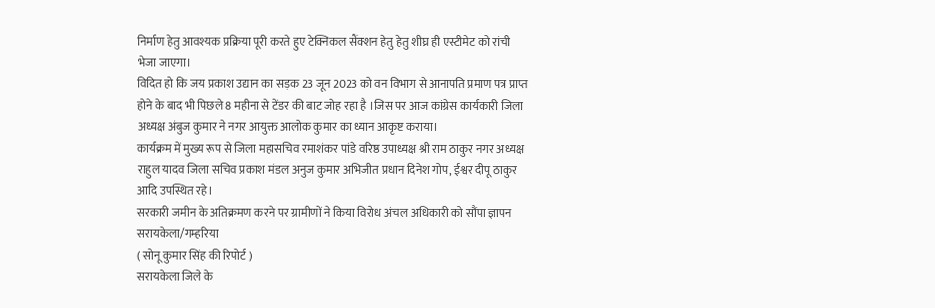निर्माण हेतु आवश्यक प्रक्रिया पूरी करते हुए टेक्निकल सैंक्शन हेतु हेतु शीघ्र ही एस्टीमेट को रांची भेजा जाएगा।
विदित हो कि जय प्रकाश उद्यान का सड़क 23 जून 2023 को वन विभाग से आनापति प्रमाण पत्र प्राप्त होने के बाद भी पिछले 8 महीना से टेंडर की बाट जोह रहा है ।जिस पर आज कांग्रेस कार्यकारी जिला अध्यक्ष अंबुज कुमार ने नगर आयुक्त आलोक कुमार का ध्यान आकृष्ट कराया।
कार्यक्रम में मुख्य रूप से जिला महासचिव रमाशंकर पांडे वरिष्ठ उपाध्यक्ष श्री राम ठाकुर नगर अध्यक्ष राहुल यादव जिला सचिव प्रकाश मंडल अनुज कुमार अभिजीत प्रधान दिनेश गोप, ईश्वर दीपू ठाकुर आदि उपस्थित रहे।
सरकारी जमीन के अतिक्रमण करने पर ग्रामीणों ने किया विरोध अंचल अधिकारी को सौंपा ज्ञापन
सरायकेला/गम्हरिया
( सोनू कुमार सिंह की रिपोर्ट )
सरायकेला जिले के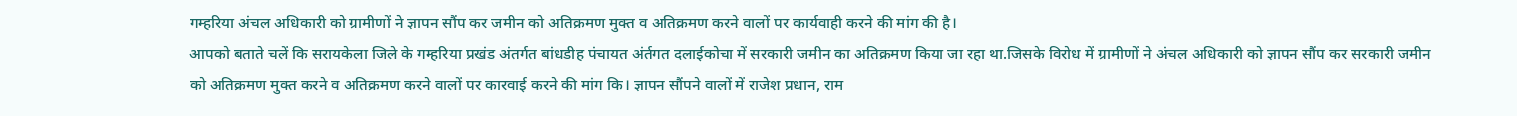गम्हरिया अंचल अधिकारी को ग्रामीणों ने ज्ञापन सौंप कर जमीन को अतिक्रमण मुक्त व अतिक्रमण करने वालों पर कार्यवाही करने की मांग की है।
आपको बताते चलें कि सरायकेला जिले के गम्हरिया प्रखंड अंतर्गत बांधडीह पंचायत अंर्तगत दलाईकोचा में सरकारी जमीन का अतिक्रमण किया जा रहा था.जिसके विरोध में ग्रामीणों ने अंचल अधिकारी को ज्ञापन सौंप कर सरकारी जमीन को अतिक्रमण मुक्त करने व अतिक्रमण करने वालों पर कारवाई करने की मांग कि। ज्ञापन सौंपने वालों में राजेश प्रधान, राम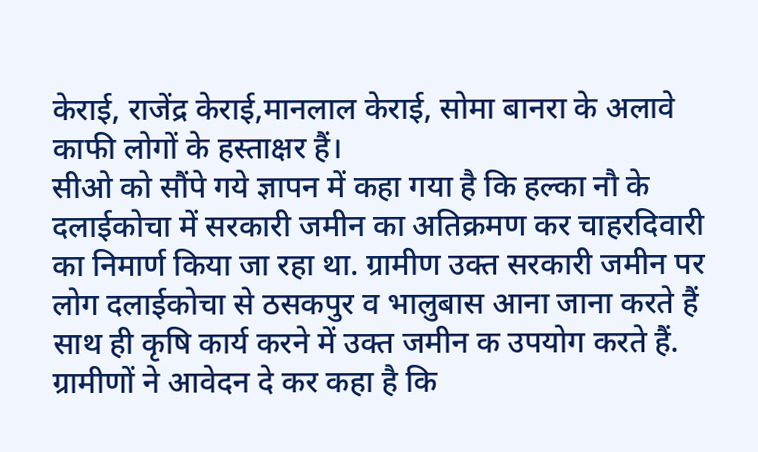केराई, राजेंद्र केराई,मानलाल केराई, सोमा बानरा के अलावे काफी लोगों के हस्ताक्षर हैं।
सीओ को सौंपे गये ज्ञापन में कहा गया है कि हल्का नौ के दलाईकोचा में सरकारी जमीन का अतिक्रमण कर चाहरदिवारी का निमार्ण किया जा रहा था. ग्रामीण उक्त सरकारी जमीन पर लोग दलाईकोचा से ठसकपुर व भालुबास आना जाना करते हैं साथ ही कृषि कार्य करने में उक्त जमीन क उपयोग करते हैं. ग्रामीणों ने आवेदन दे कर कहा है कि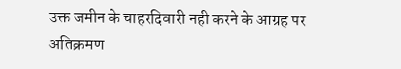उक्त जमीन के चाहरदिवारी नही करने के आग्रह पर अतिक्रमण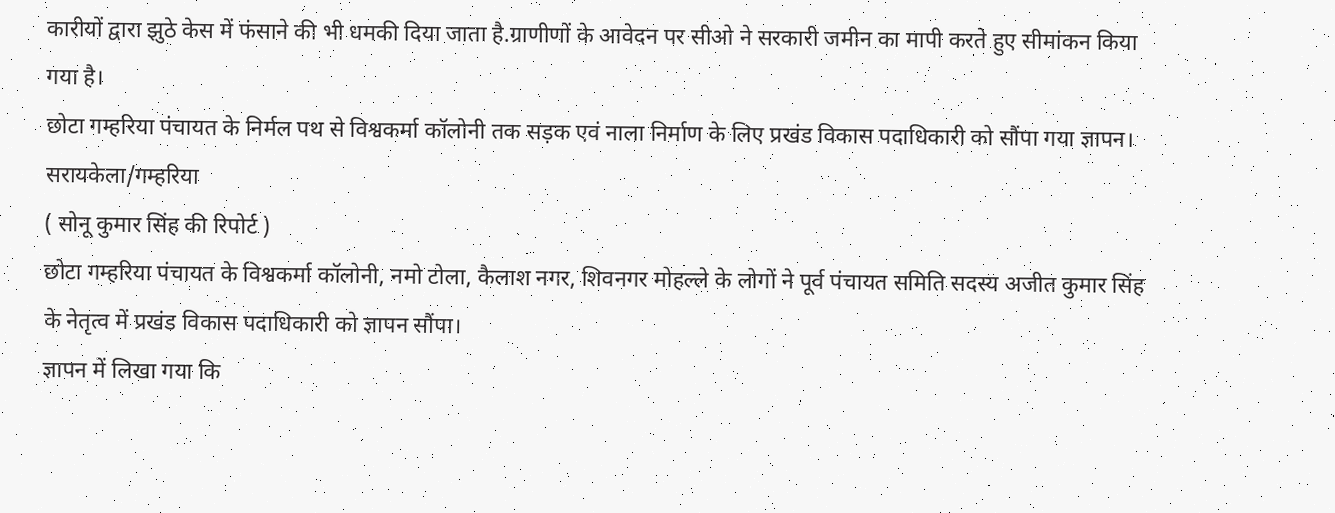कारीयों द्वारा झुठे केस में फंसाने की भी धमकी दिया जाता है.ग्राणीणों के आवेदन पर सीओ ने सरकारी जमीन का मापी करते हुए सीमांकन किया गया है।
छोटा गम्हरिया पंचायत के निर्मल पथ से विश्वकर्मा कॉलोनी तक सड़क एवं नाला निर्माण के लिए प्रखंड विकास पदाधिकारी को सौंपा गया ज्ञापन।
सरायकेला/गम्हरिया
( सोनू कुमार सिंह की रिपोर्ट )
छोटा गम्हरिया पंचायत के विश्वकर्मा कॉलोनी, नमो टोला, कैलाश नगर, शिवनगर मोहल्ले के लोगों ने पूर्व पंचायत समिति सदस्य अजीत कुमार सिंह के नेतृत्व में प्रखंड विकास पदाधिकारी को ज्ञापन सौंपा।
ज्ञापन में लिखा गया कि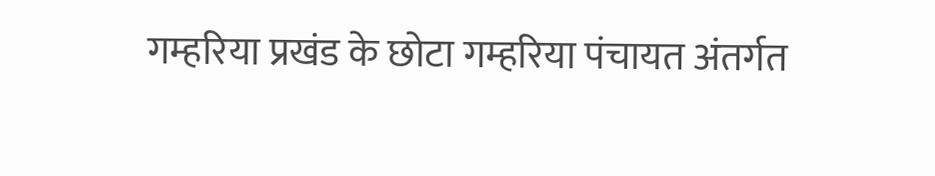गम्हरिया प्रखंड के छोटा गम्हरिया पंचायत अंतर्गत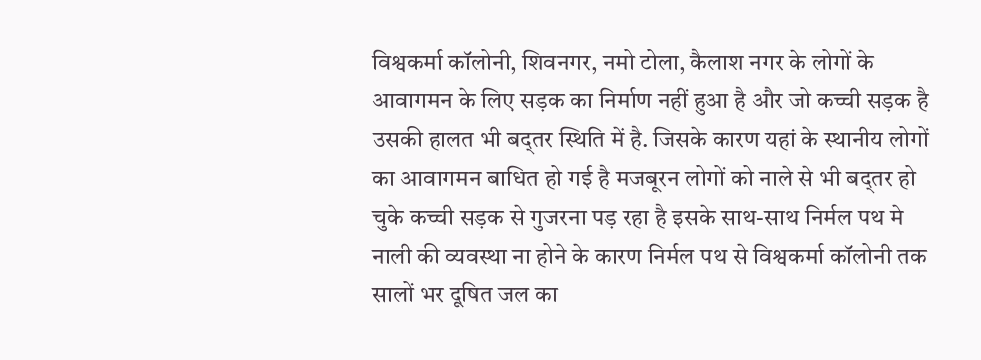विश्वकर्मा कॉलोनी, शिवनगर, नमो टोला, कैलाश नगर के लोगों के आवागमन के लिए सड़क का निर्माण नहीं हुआ है और जो कच्ची सड़क है उसकी हालत भी बद्तर स्थिति में है. जिसके कारण यहां के स्थानीय लोगों का आवागमन बाधित हो गई है मजबूरन लोगों को नाले से भी बद्तर हो चुके कच्ची सड़क से गुजरना पड़ रहा है इसके साथ-साथ निर्मल पथ मे नाली की व्यवस्था ना होने के कारण निर्मल पथ से विश्वकर्मा कॉलोनी तक सालों भर दूषित जल का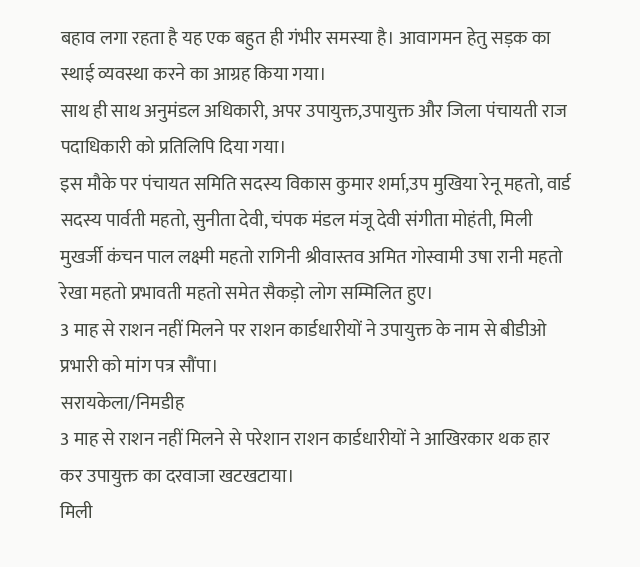बहाव लगा रहता है यह एक बहुत ही गंभीर समस्या है। आवागमन हेतु सड़क का स्थाई व्यवस्था करने का आग्रह किया गया।
साथ ही साथ अनुमंडल अधिकारी, अपर उपायुक्त,उपायुक्त और जिला पंचायती राज पदाधिकारी को प्रतिलिपि दिया गया।
इस मौके पर पंचायत समिति सदस्य विकास कुमार शर्मा,उप मुखिया रेनू महतो, वार्ड सदस्य पार्वती महतो, सुनीता देवी, चंपक मंडल मंजू देवी संगीता मोहंती, मिली मुखर्जी कंचन पाल लक्ष्मी महतो रागिनी श्रीवास्तव अमित गोस्वामी उषा रानी महतो रेखा महतो प्रभावती महतो समेत सैकड़ो लोग सम्मिलित हुए।
3 माह से राशन नहीं मिलने पर राशन कार्डधारीयों ने उपायुक्त के नाम से बीडीओ प्रभारी को मांग पत्र सौंपा।
सरायकेला/निमडीह
3 माह से राशन नहीं मिलने से परेशान राशन कार्डधारीयों ने आखिरकार थक हार कर उपायुक्त का दरवाजा खटखटाया।
मिली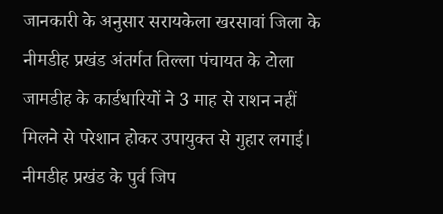जानकारी के अनुसार सरायकेला खरसावां जिला के नीमडीह प्रखंड अंतर्गत तिल्ला पंचायत के टोला जामडीह के कार्डधारियों ने 3 माह से राशन नहीं मिलने से परेशान होकर उपायुक्त से गुहार लगाई। नीमडीह प्रखंड के पुर्व जिप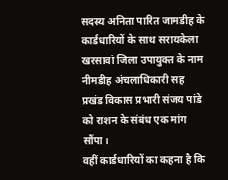सदस्य अनिता पारित जामडीह के कार्डधारियों के साथ सरायकेला खरसावां जिला उपायुक्त के नाम नीमडीह अंचलाधिकारी सह प्रखंड विकास प्रभारी संजय पांडे को राशन के संबंध एक मांग सौंपा।
वहीं कार्डधारियों का कहना है कि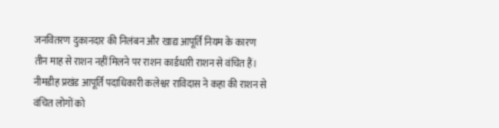जनवितरण दुकानदार की निलंबन और खाद्य आपूर्ति नियम के कारण तीन माह से राशन नहीं मिलने पर राशन कार्डधारी राशन से वंचित हैं। नीमडीह प्रखंड आपूर्ति पदाधिकारी कलेश्वर राविदास ने कहा की राशन से वंचित लोगों को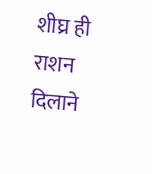शीघ्र ही राशन दिलाने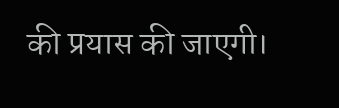की प्रयास की जाएगी।